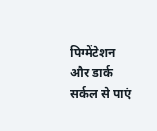पिग्मेंटेशन और डार्क सर्कल से पाएं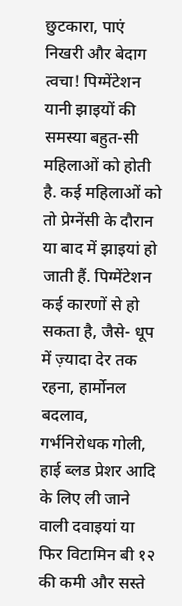छुटकारा, पाएं निखरी और बेदाग त्वचा! पिग्मेंटेशन यानी झाइयों की समस्या बहुत-सी महिलाओं को होती है. कई महिलाओं को तो प्रेग्नेंसी के दौरान या बाद में झाइयां हो जाती हैं. पिग्मेंटेशन कई कारणों से हो सकता है, जैसे- धूप में ज़्यादा देर तक रहना, हार्मोनल बदलाव, गर्भनिरोधक गोली, हाई ब्लड प्रेशर आदि के लिए ली जाने वाली दवाइयां या फिर विटामिन बी १२ की कमी और सस्ते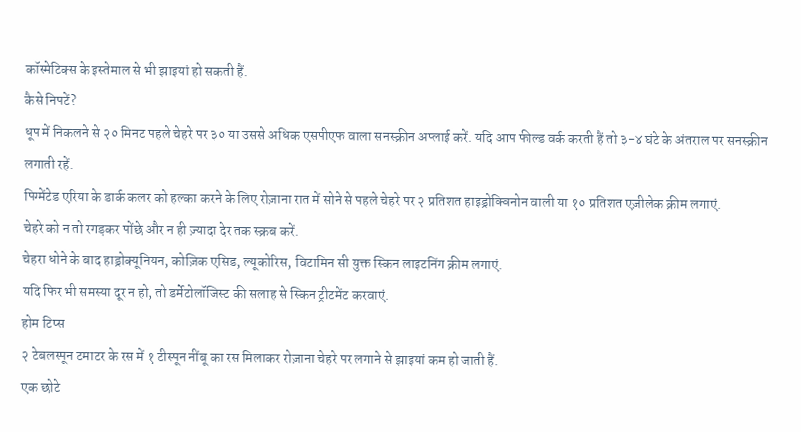कॉस्मेटिक्स के इस्तेमाल से भी झाइयां हो सकती हैं.
कैसे निपटें?
धूप में निकलने से २० मिनट पहले चेहरे पर ३० या उससे अधिक एसपीएफ वाला सनस्क्रीन अप्लाई करें. यदि आप फील्ड वर्क करती हैं तो ३-४ घंटे के अंतराल पर सनस्क्रीन लगाती रहें.
पिग्मेंटेड एरिया के डार्क कलर को हल्का करने के लिए रोज़ाना रात में सोने से पहले चेहरे पर २ प्रतिशत हाइड्रोक्विनोन वाली या १० प्रतिशत एज़ीलेक क्रीम लगाएं.
चेहरे को न तो रगड़कर पोंछे और न ही ज़्यादा देर तक स्क्रब करें.
चेहरा धोने के बाद हाड्रोक्यूनियन, कोज़िक एसिड, ल्यूकोरिस, विटामिन सी युक्त स्किन लाइटनिंग क्रीम लगाएं.
यदि फिर भी समस्या दूर न हो, तो डर्मेटोलॉजिस्ट की सलाह से स्किन ट्रीटमेंट करवाएं.
होम टिप्स
२ टेबलस्पून टमाटर के रस में १ टीस्पून नींबू का रस मिलाकर रोज़ाना चेहरे पर लगाने से झाइयां कम हो जाती हैं.
एक छोटे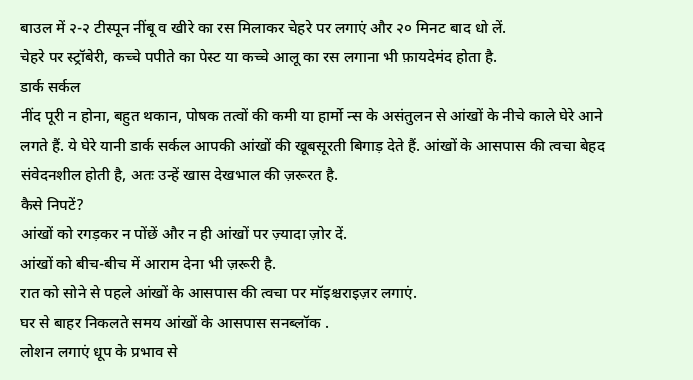बाउल में २-२ टीस्पून नींबू व खीरे का रस मिलाकर चेहरे पर लगाएं और २० मिनट बाद धो लें.
चेहरे पर स्ट्रॉबेरी, कच्चे पपीते का पेस्ट या कच्चे आलू का रस लगाना भी फ़ायदेमंद होता है.
डार्क सर्कल
नींद पूरी न होना, बहुत थकान, पोषक तत्वों की कमी या हार्मो न्स के असंतुलन से आंखों के नीचे काले घेरे आने लगते हैं. ये घेरे यानी डार्क सर्कल आपकी आंखों की खूबसूरती बिगाड़ देते हैं. आंखों के आसपास की त्वचा बेहद संवेदनशील होती है, अतः उन्हें खास देखभाल की ज़रूरत है.
कैसे निपटें?
आंखों को रगड़कर न पोंछें और न ही आंखों पर ज़्यादा ज़ोर दें.
आंखों को बीच-बीच में आराम देना भी ज़रूरी है.
रात को सोने से पहले आंखों के आसपास की त्वचा पर मॉइश्चराइज़र लगाएं.
घर से बाहर निकलते समय आंखों के आसपास सनब्लॉक .
लोशन लगाएं धूप के प्रभाव से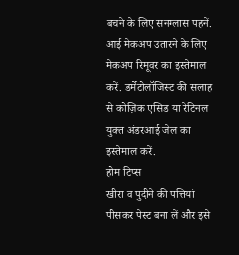बचने के लिए सनग्लास पहनें.
आई मेकअप उतारने के लिए मेकअप रिमूवर का इस्तेमाल करें. डर्मेटोलॉजिस्ट की सलाह से कोज़िक एसिड या रेटिनल युक्त अंडरआई जेल का इस्तेमाल करें.
होम टिप्स
खीरा व पुदीने की पत्तियां पीसकर पेस्ट बना लें और इसे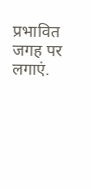प्रभावित जगह पर लगाएं.